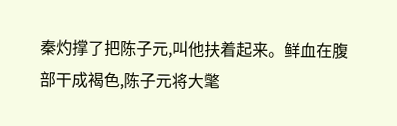秦灼撑了把陈子元,叫他扶着起来。鲜血在腹部干成褐色,陈子元将大氅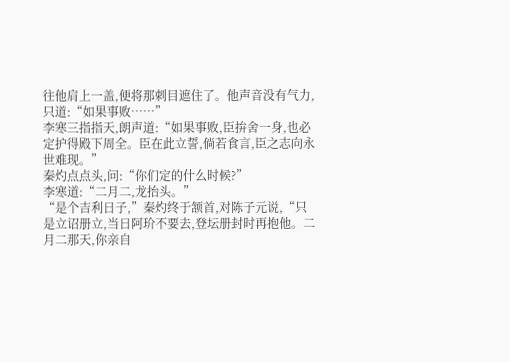往他肩上一盖,便将那刺目遮住了。他声音没有气力,只道:“如果事败……”
李寒三指指天,朗声道:“如果事败,臣拚舍一身,也必定护得殿下周全。臣在此立誓,倘若食言,臣之志向永世难现。”
秦灼点点头,问:“你们定的什么时候?”
李寒道:“二月二,龙抬头。”
“是个吉利日子,”秦灼终于颔首,对陈子元说,“只是立诏册立,当日阿玠不要去,登坛册封时再抱他。二月二那天,你亲自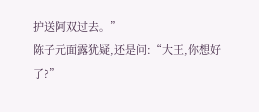护送阿双过去。”
陈子元面露犹疑,还是问:“大王,你想好了?”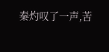秦灼叹了一声,苦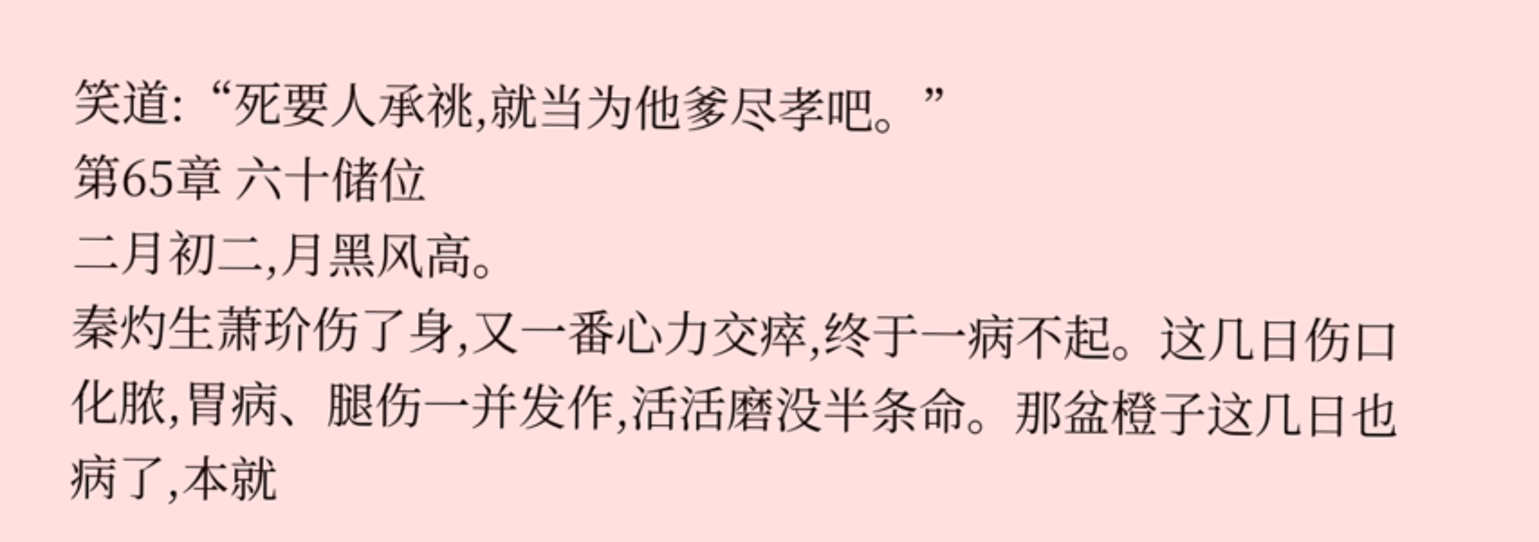笑道:“死要人承祧,就当为他爹尽孝吧。”
第65章 六十储位
二月初二,月黑风高。
秦灼生萧玠伤了身,又一番心力交瘁,终于一病不起。这几日伤口化脓,胃病、腿伤一并发作,活活磨没半条命。那盆橙子这几日也病了,本就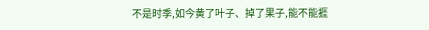不是时季,如今黄了叶子、掉了果子,能不能捱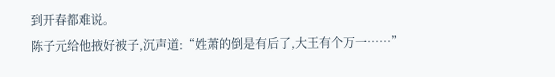到开春都难说。
陈子元给他掖好被子,沉声道:“姓萧的倒是有后了,大王有个万一……”